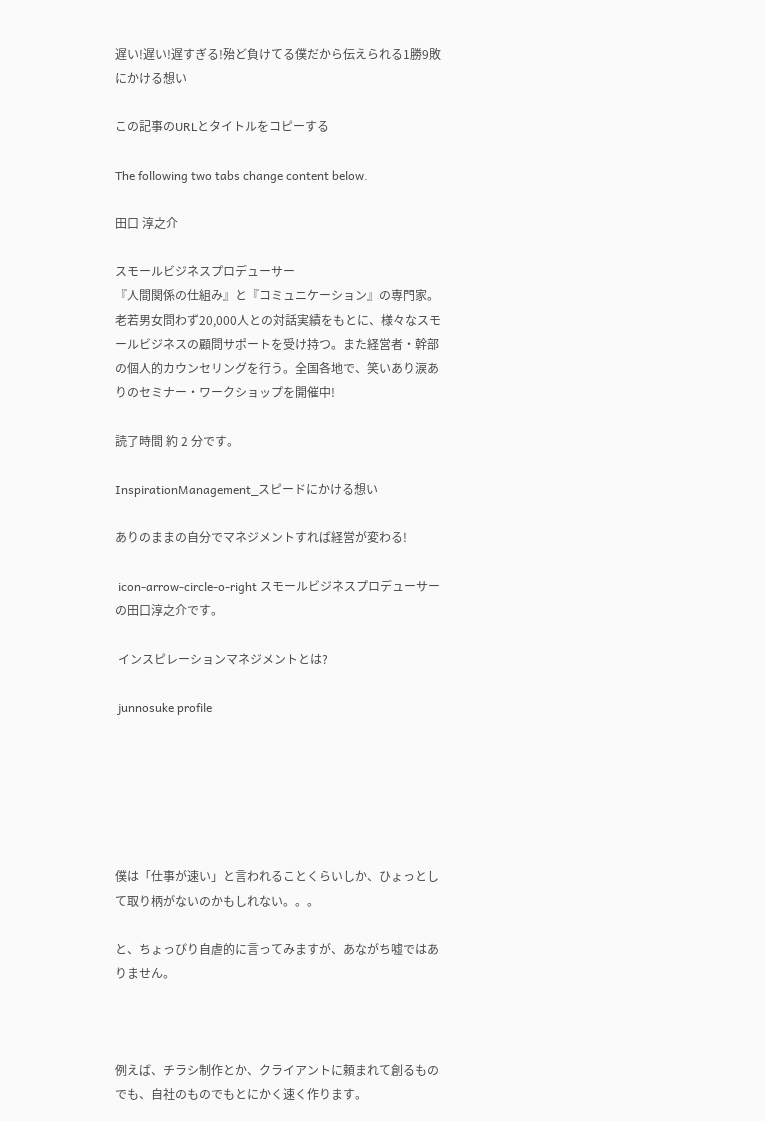遅い!遅い!遅すぎる!殆ど負けてる僕だから伝えられる1勝9敗にかける想い

この記事のURLとタイトルをコピーする

The following two tabs change content below.

田口 淳之介

スモールビジネスプロデューサー
『人間関係の仕組み』と『コミュニケーション』の専門家。 老若男女問わず20,000人との対話実績をもとに、様々なスモールビジネスの顧問サポートを受け持つ。また経営者・幹部の個人的カウンセリングを行う。全国各地で、笑いあり涙ありのセミナー・ワークショップを開催中!

読了時間 約 2 分です。

InspirationManagement_スピードにかける想い

ありのままの自分でマネジメントすれば経営が変わる!

 icon-arrow-circle-o-right スモールビジネスプロデューサーの田口淳之介です。

 インスピレーションマネジメントとは?

 junnosuke profile






僕は「仕事が速い」と言われることくらいしか、ひょっとして取り柄がないのかもしれない。。。

と、ちょっぴり自虐的に言ってみますが、あながち嘘ではありません。



例えば、チラシ制作とか、クライアントに頼まれて創るものでも、自社のものでもとにかく速く作ります。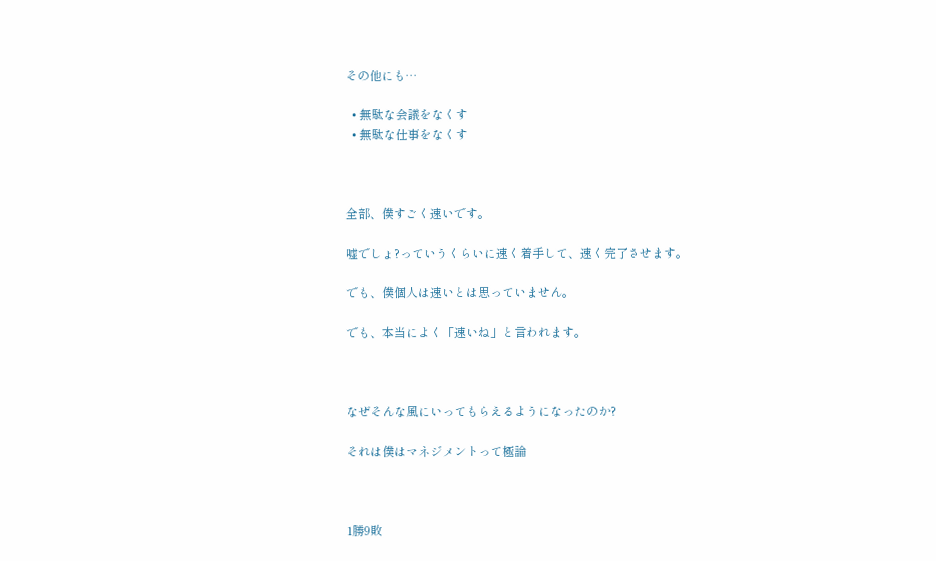その他にも…

  • 無駄な会議をなくす
  • 無駄な仕事をなくす



全部、僕すごく速いです。

嘘でしょ?っていうくらいに速く着手して、速く完了させます。

でも、僕個人は速いとは思っていません。

でも、本当によく「速いね」と言われます。



なぜそんな風にいってもらえるようになったのか?

それは僕はマネジメントって極論



1勝9敗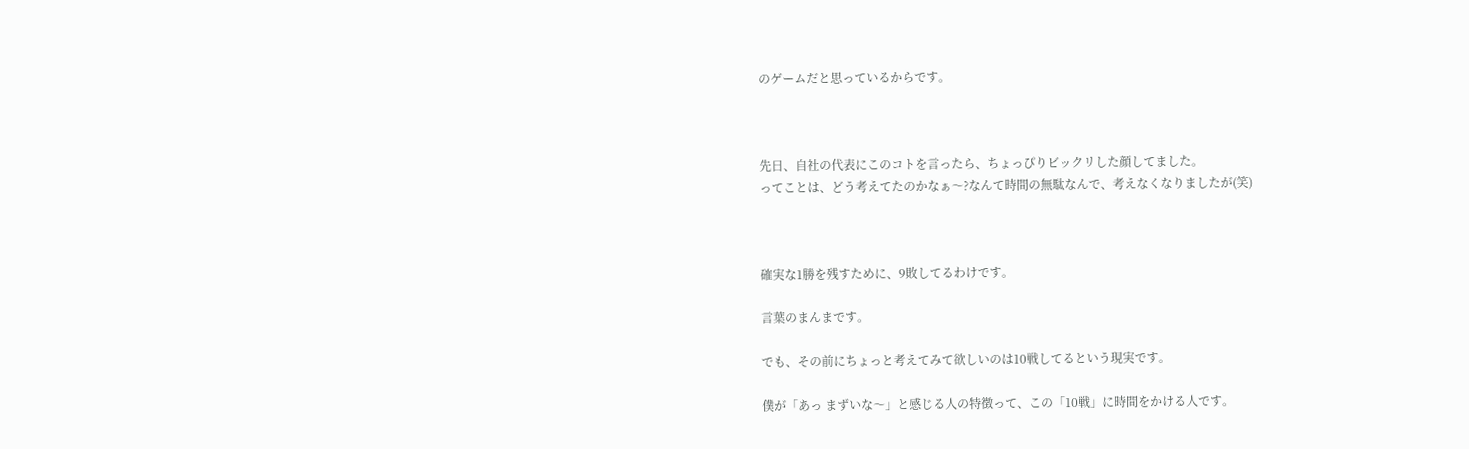のゲームだと思っているからです。



先日、自社の代表にこのコトを言ったら、ちょっぴりビックリした顔してました。
ってことは、どう考えてたのかなぁ〜?なんて時間の無駄なんで、考えなくなりましたが(笑)



確実な1勝を残すために、9敗してるわけです。

言葉のまんまです。

でも、その前にちょっと考えてみて欲しいのは10戦してるという現実です。

僕が「あっ まずいな〜」と感じる人の特徴って、この「10戦」に時間をかける人です。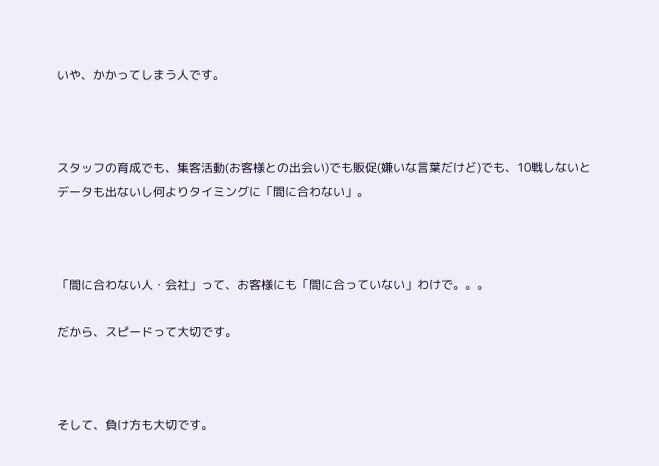いや、かかってしまう人です。



スタッフの育成でも、集客活動(お客様との出会い)でも販促(嫌いな言葉だけど)でも、10戦しないとデータも出ないし何よりタイミングに「間に合わない」。



「間に合わない人・会社」って、お客様にも「間に合っていない」わけで。。。

だから、スピードって大切です。



そして、負け方も大切です。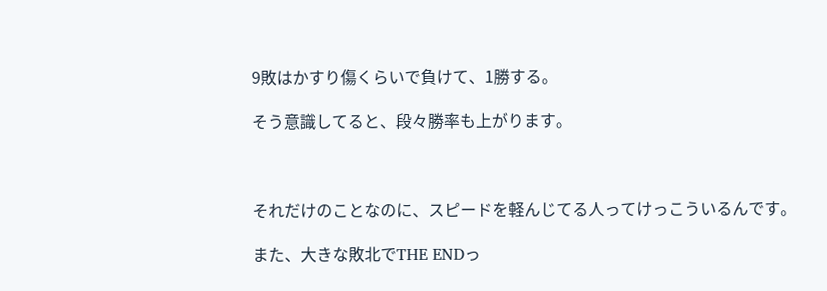9敗はかすり傷くらいで負けて、1勝する。

そう意識してると、段々勝率も上がります。



それだけのことなのに、スピードを軽んじてる人ってけっこういるんです。

また、大きな敗北でTHE ENDっ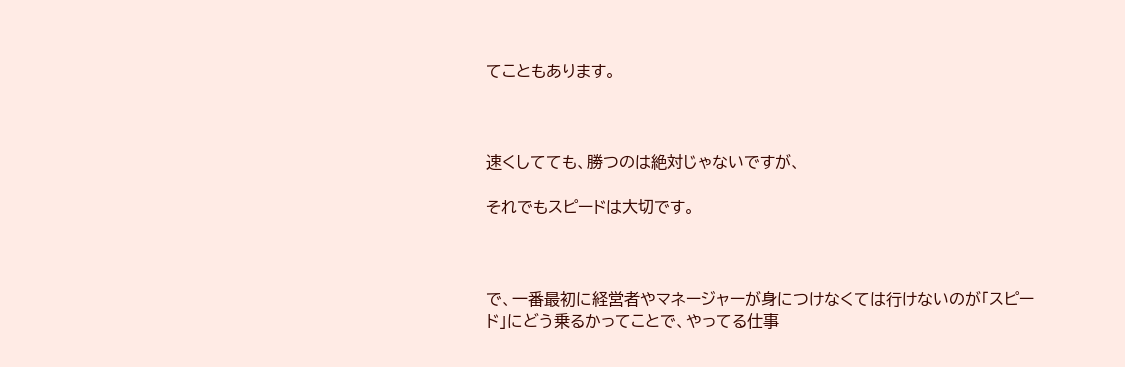てこともあります。



速くしてても、勝つのは絶対じゃないですが、

それでもスピードは大切です。



で、一番最初に経営者やマネージャーが身につけなくては行けないのが「スピード」にどう乗るかってことで、やってる仕事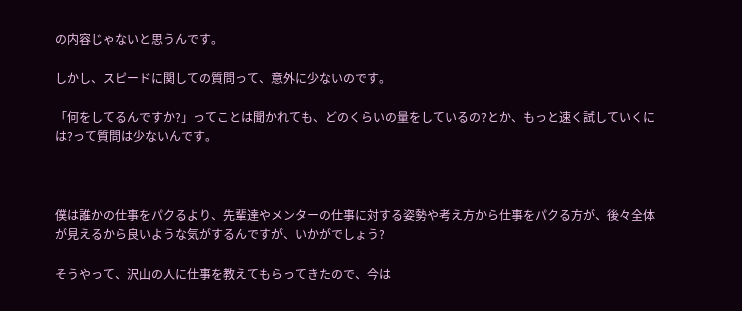の内容じゃないと思うんです。

しかし、スピードに関しての質問って、意外に少ないのです。

「何をしてるんですか?」ってことは聞かれても、どのくらいの量をしているの?とか、もっと速く試していくには?って質問は少ないんです。



僕は誰かの仕事をパクるより、先輩達やメンターの仕事に対する姿勢や考え方から仕事をパクる方が、後々全体が見えるから良いような気がするんですが、いかがでしょう?

そうやって、沢山の人に仕事を教えてもらってきたので、今は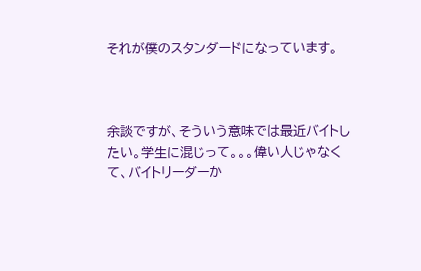それが僕のスタンダードになっています。



余談ですが、そういう意味では最近バイトしたい。学生に混じって。。。偉い人じゃなくて、バイトリーダーか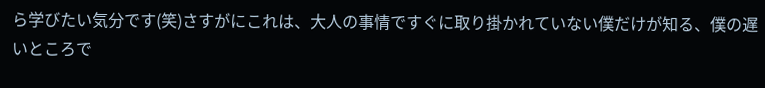ら学びたい気分です(笑)さすがにこれは、大人の事情ですぐに取り掛かれていない僕だけが知る、僕の遅いところで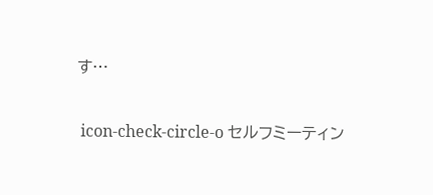す…

 icon-check-circle-o セルフミーティン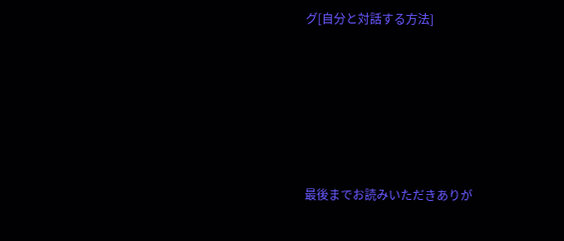グ[自分と対話する方法]







最後までお読みいただきありが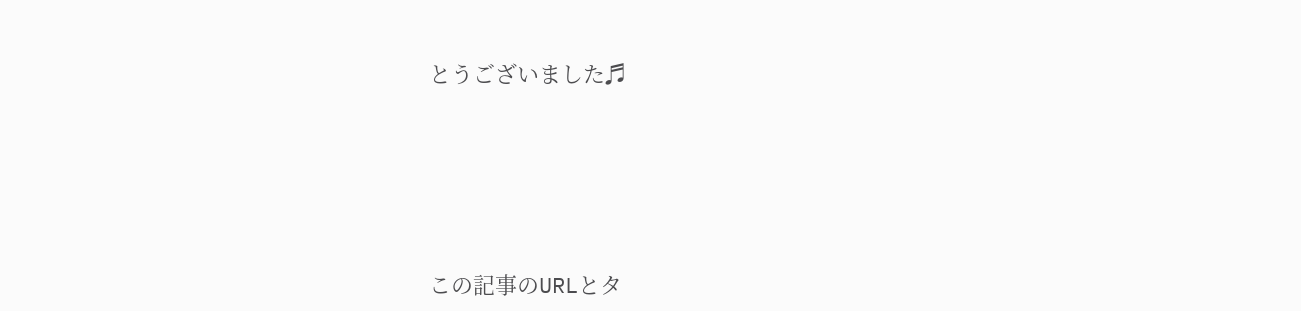とうございました♬





この記事のURLとタ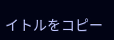イトルをコピー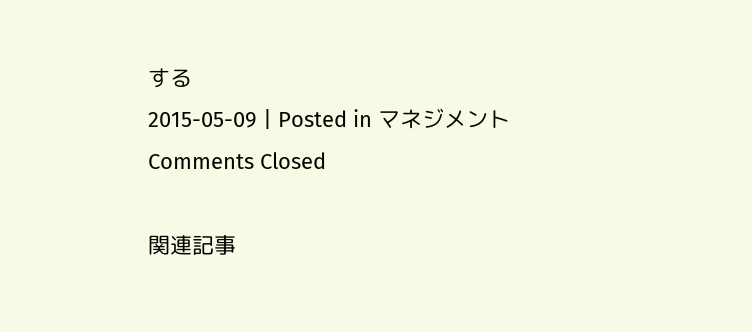する
2015-05-09 | Posted in マネジメントComments Closed

関連記事